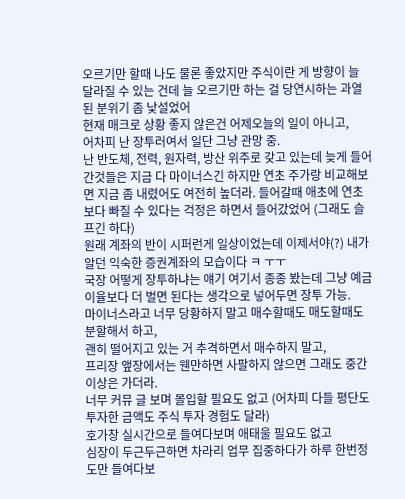오르기만 할때 나도 물론 좋았지만 주식이란 게 방향이 늘 달라질 수 있는 건데 늘 오르기만 하는 걸 당연시하는 과열된 분위기 좀 낯설었어
현재 매크로 상황 좋지 않은건 어제오늘의 일이 아니고,
어차피 난 장투러여서 일단 그냥 관망 중.
난 반도체, 전력, 원자력, 방산 위주로 갖고 있는데 늦게 들어간것들은 지금 다 마이너스긴 하지만 연초 주가랑 비교해보면 지금 좀 내렸어도 여전히 높더라. 들어갈때 애초에 연초보다 빠질 수 있다는 걱정은 하면서 들어갔었어 (그래도 슬프긴 하다)
원래 계좌의 반이 시퍼런게 일상이었는데 이제서야(?) 내가 알던 익숙한 증권계좌의 모습이다 ㅋ ㅜㅜ
국장 어떻게 장투하냐는 얘기 여기서 종종 봤는데 그냥 예금 이율보다 더 벌면 된다는 생각으로 넣어두면 장투 가능.
마이너스라고 너무 당황하지 말고 매수할때도 매도할때도 분할해서 하고,
괜히 떨어지고 있는 거 추격하면서 매수하지 말고,
프리장 앺장에서는 웬만하면 사팔하지 않으면 그래도 중간 이상은 가더라.
너무 커뮤 글 보며 몰입할 필요도 없고 (어차피 다들 평단도 투자한 금액도 주식 투자 경험도 달라)
호가창 실시간으로 들여다보며 애태울 필요도 없고
심장이 두근두근하면 차라리 업무 집중하다가 하루 한번정도만 들여다보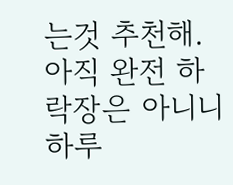는것 추천해. 아직 완전 하락장은 아니니 하루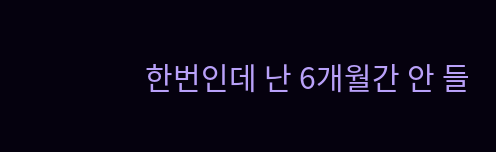한번인데 난 6개월간 안 들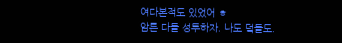여다본적도 있었어 ㅎ
암튼 다들 성투하자. 나도 덬들도.